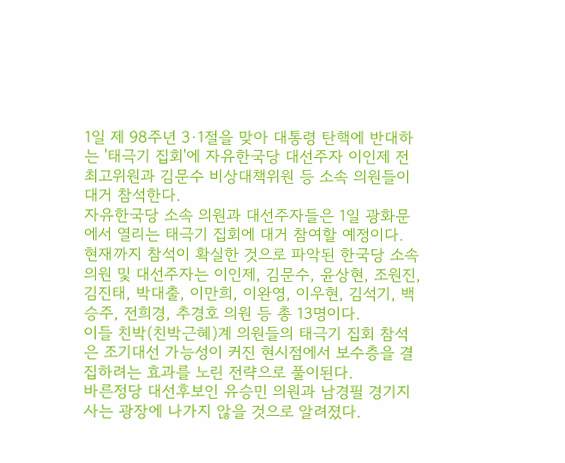1일 제 98주년 3·1절을 맞아 대통령 탄핵에 반대하는 '태극기 집회'에 자유한국당 대선주자 이인제 전 최고위원과 김문수 비상대책위원 등 소속 의원들이 대거 참석한다.
자유한국당 소속 의원과 대선주자들은 1일 광화문에서 열리는 태극기 집회에 대거 참여할 예정이다.
현재까지 참석이 확실한 것으로 파악된 한국당 소속 의원 및 대선주자는 이인제, 김문수, 윤상현, 조원진, 김진태, 박대출, 이만희, 이완영, 이우현, 김석기, 백승주, 전희경, 추경호 의원 등 총 13명이다.
이들 친박(친박근혜)계 의원들의 태극기 집회 참석은 조기대선 가능성이 커진 현시점에서 보수층을 결집하려는 효과를 노린 전략으로 풀이된다.
바른정당 대선후보인 유승민 의원과 남경필 경기지사는 광장에 나가지 않을 것으로 알려졌다.